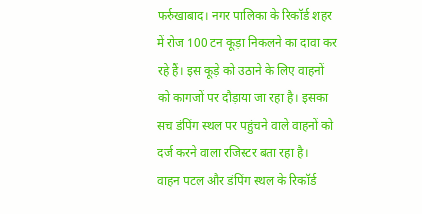फर्रुखाबाद। नगर पालिका के रिकॉर्ड शहर में रोज 100 टन कूड़ा निकलने का दावा कर रहे हैं। इस कूड़े को उठाने के लिए वाहनों को कागजों पर दौड़ाया जा रहा है। इसका सच डंपिंग स्थल पर पहुंचने वाले वाहनों को दर्ज करने वाला रजिस्टर बता रहा है।
वाहन पटल और डंपिंग स्थल के रिकॉर्ड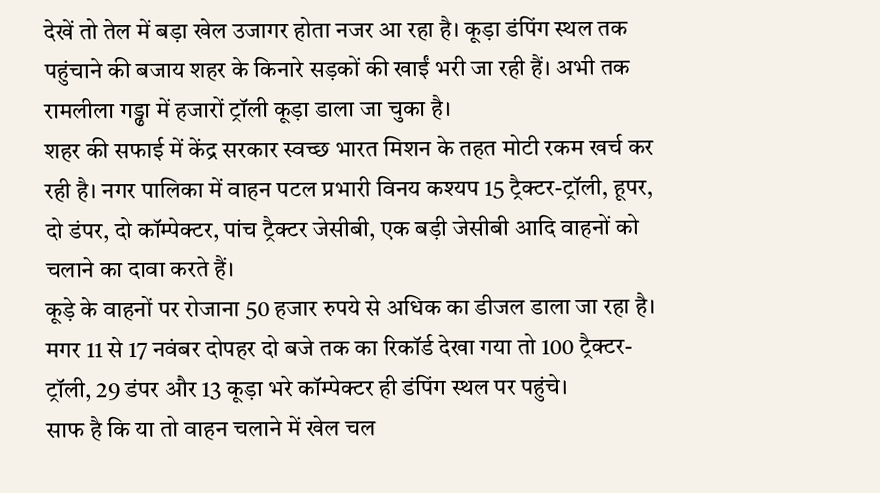देखें तो तेल में बड़ा खेल उजागर होता नजर आ रहा है। कूड़ा डंपिंग स्थल तक पहुंचाने की बजाय शहर के किनारे सड़कों की खाईं भरी जा रही हैं। अभी तक रामलीला गड्ढा में हजारों ट्रॉली कूड़ा डाला जा चुका है।
शहर की सफाई में केंद्र सरकार स्वच्छ भारत मिशन के तहत मोटी रकम खर्च कर रही है। नगर पालिका में वाहन पटल प्रभारी विनय कश्यप 15 ट्रैक्टर-ट्रॉली, हूपर, दो डंपर, दो कॉम्पेक्टर, पांच ट्रैक्टर जेसीबी, एक बड़ी जेसीबी आदि वाहनों को चलाने का दावा करते हैं।
कूड़े के वाहनों पर रोजाना 50 हजार रुपये से अधिक का डीजल डाला जा रहा है। मगर 11 से 17 नवंबर दोपहर दो बजे तक का रिकॉर्ड देखा गया तो 100 ट्रैक्टर-ट्रॉली, 29 डंपर और 13 कूड़ा भरे कॉम्पेक्टर ही डंपिंग स्थल पर पहुंचे।
साफ है कि या तो वाहन चलाने में खेल चल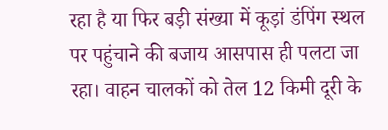रहा है या फिर बड़ी संख्या में कूड़ां डंपिंग स्थल पर पहुंचाने की बजाय आसपास ही पलटा जा रहा। वाहन चालकों को तेल 12 किमी दूरी के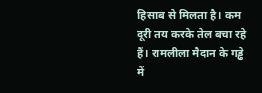हिसाब से मिलता है। कम दूरी तय करके तेल बचा रहे हैं। रामलीला मैदान के गड्ढे में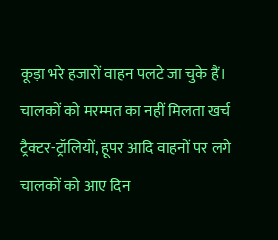कूड़ा भरे हजारों वाहन पलटे जा चुके हैं।
चालकों को मरम्मत का नहीं मिलता खर्च
ट्रैक्टर-ट्रॉलियों, हूपर आदि वाहनों पर लगे चालकों को आए दिन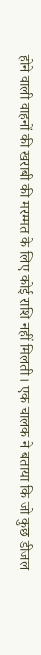होने वाली वाहनों की खराबी की मरम्मत के लिए कोई राशि नहीं मिलती। एक चालक ने बताया कि जो कुछ डीजल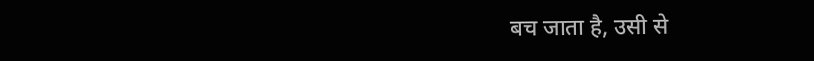बच जाता है, उसी से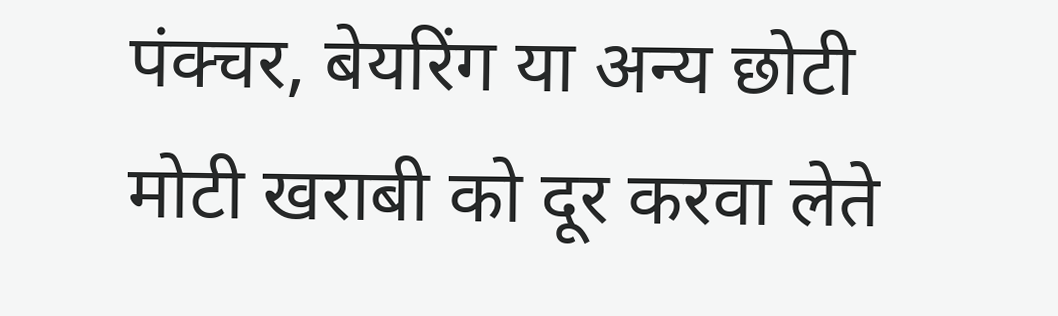पंक्चर, बेयरिंग या अन्य छोटी मोटी खराबी को दूर करवा लेते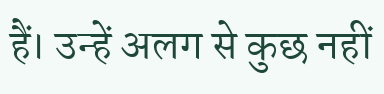हैं। उन्हें अलग से कुछ नहीं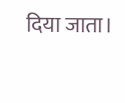दिया जाता।